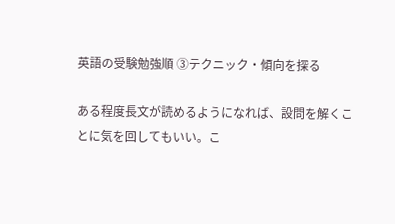英語の受験勉強順 ③テクニック・傾向を探る

ある程度長文が読めるようになれば、設問を解くことに気を回してもいい。こ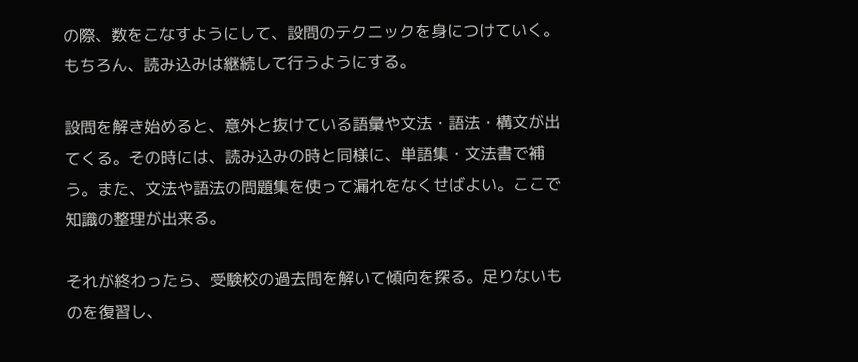の際、数をこなすようにして、設問のテクニックを身につけていく。もちろん、読み込みは継続して行うようにする。

設問を解き始めると、意外と抜けている語彙や文法・語法・構文が出てくる。その時には、読み込みの時と同様に、単語集・文法書で補う。また、文法や語法の問題集を使って漏れをなくせばよい。ここで知識の整理が出来る。

それが終わったら、受験校の過去問を解いて傾向を探る。足りないものを復習し、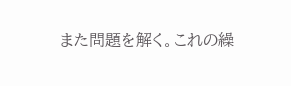また問題を解く。これの繰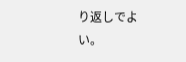り返しでよい。